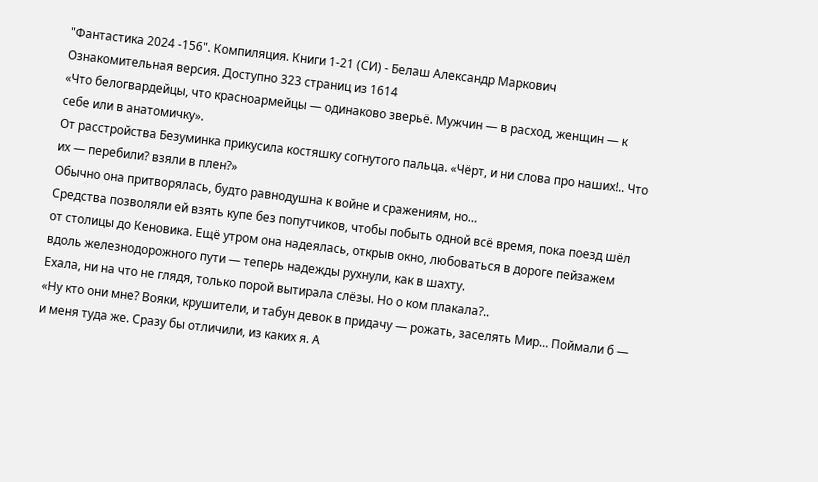"Фантастика 2024 -156". Компиляция. Книги 1-21 (СИ) - Белаш Александр Маркович
Ознакомительная версия. Доступно 323 страниц из 1614
«Что белогвардейцы, что красноармейцы — одинаково зверьё. Мужчин — в расход, женщин — к себе или в анатомичку».
От расстройства Безуминка прикусила костяшку согнутого пальца. «Чёрт, и ни слова про наших!.. Что их — перебили? взяли в плен?»
Обычно она притворялась, будто равнодушна к войне и сражениям, но…
Средства позволяли ей взять купе без попутчиков, чтобы побыть одной всё время, пока поезд шёл от столицы до Кеновика. Ещё утром она надеялась, открыв окно, любоваться в дороге пейзажем вдоль железнодорожного пути — теперь надежды рухнули, как в шахту.
Ехала, ни на что не глядя, только порой вытирала слёзы. Но о ком плакала?..
«Ну кто они мне? Вояки, крушители, и табун девок в придачу — рожать, заселять Мир… Поймали б — и меня туда же. Сразу бы отличили, из каких я. А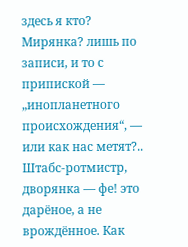здесь я кто? Мирянка? лишь по записи, и то с припиской — „инопланетного происхождения“, — или как нас метят?.. Штабс-ротмистр, дворянка — фе! это дарёное, а не врождённое. Как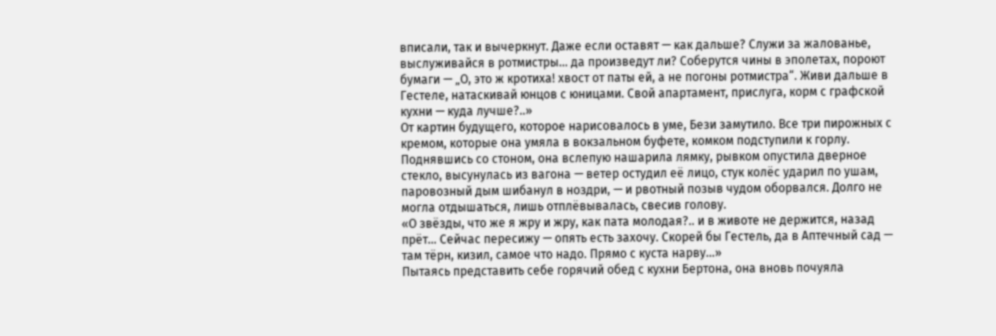вписали, так и вычеркнут. Даже если оставят — как дальше? Служи за жалованье, выслуживайся в ротмистры… да произведут ли? Соберутся чины в эполетах, пороют бумаги — „О, это ж кротиха! хвост от паты ей, а не погоны ротмистра“. Живи дальше в Гестеле, натаскивай юнцов с юницами. Свой апартамент, прислуга, корм с графской кухни — куда лучше?..»
От картин будущего, которое нарисовалось в уме, Бези замутило. Все три пирожных с кремом, которые она умяла в вокзальном буфете, комком подступили к горлу. Поднявшись со стоном, она вслепую нашарила лямку, рывком опустила дверное стекло, высунулась из вагона — ветер остудил её лицо, стук колёс ударил по ушам, паровозный дым шибанул в ноздри, — и рвотный позыв чудом оборвался. Долго не могла отдышаться, лишь отплёвывалась, свесив голову.
«О звёзды, что же я жру и жру, как пата молодая?.. и в животе не держится, назад прёт… Сейчас пересижу — опять есть захочу. Скорей бы Гестель, да в Аптечный сад — там тёрн, кизил, самое что надо. Прямо с куста нарву…»
Пытаясь представить себе горячий обед с кухни Бертона, она вновь почуяла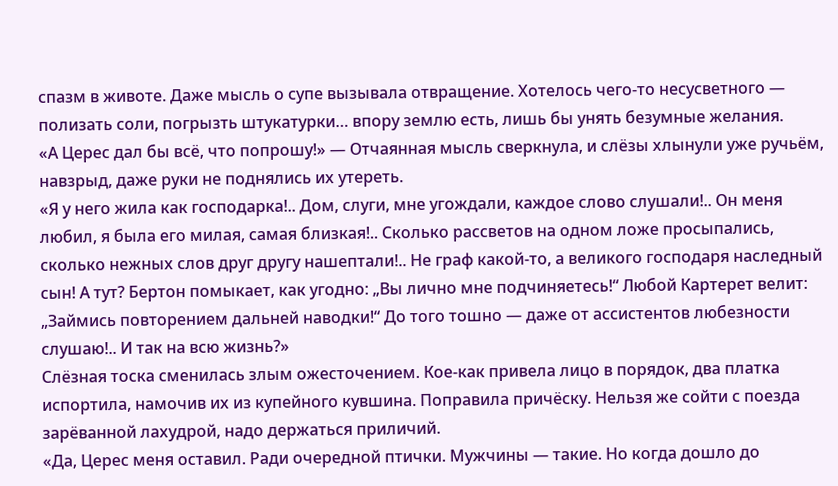спазм в животе. Даже мысль о супе вызывала отвращение. Хотелось чего-то несусветного — полизать соли, погрызть штукатурки… впору землю есть, лишь бы унять безумные желания.
«А Церес дал бы всё, что попрошу!» — Отчаянная мысль сверкнула, и слёзы хлынули уже ручьём, навзрыд, даже руки не поднялись их утереть.
«Я у него жила как господарка!.. Дом, слуги, мне угождали, каждое слово слушали!.. Он меня любил, я была его милая, самая близкая!.. Сколько рассветов на одном ложе просыпались, сколько нежных слов друг другу нашептали!.. Не граф какой-то, а великого господаря наследный сын! А тут? Бертон помыкает, как угодно: „Вы лично мне подчиняетесь!“ Любой Картерет велит: „Займись повторением дальней наводки!“ До того тошно — даже от ассистентов любезности слушаю!.. И так на всю жизнь?»
Слёзная тоска сменилась злым ожесточением. Кое-как привела лицо в порядок, два платка испортила, намочив их из купейного кувшина. Поправила причёску. Нельзя же сойти с поезда зарёванной лахудрой, надо держаться приличий.
«Да, Церес меня оставил. Ради очередной птички. Мужчины — такие. Но когда дошло до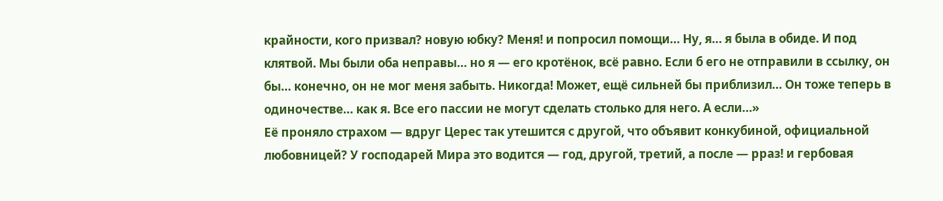крайности, кого призвал? новую юбку? Меня! и попросил помощи… Ну, я… я была в обиде. И под клятвой. Мы были оба неправы… но я — его кротёнок, всё равно. Если б его не отправили в ссылку, он бы… конечно, он не мог меня забыть. Никогда! Может, ещё сильней бы приблизил… Он тоже теперь в одиночестве… как я. Все его пассии не могут сделать столько для него. А если…»
Её проняло страхом — вдруг Церес так утешится с другой, что объявит конкубиной, официальной любовницей? У господарей Мира это водится — год, другой, третий, а после — рраз! и гербовая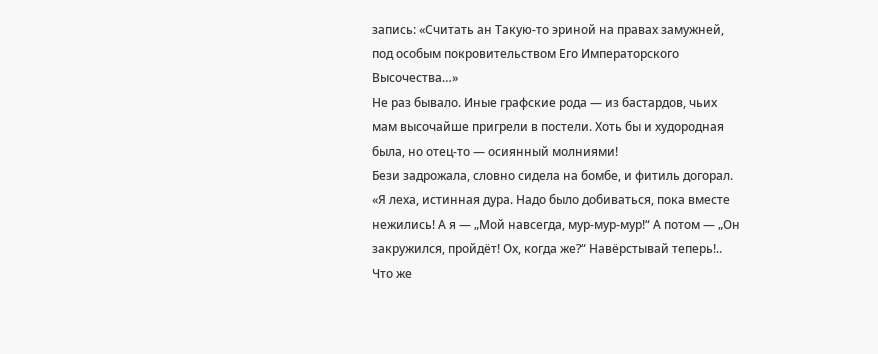запись: «Считать ан Такую-то эриной на правах замужней, под особым покровительством Его Императорского Высочества…»
Не раз бывало. Иные графские рода — из бастардов, чьих мам высочайше пригрели в постели. Хоть бы и худородная была, но отец-то — осиянный молниями!
Бези задрожала, словно сидела на бомбе, и фитиль догорал.
«Я леха, истинная дура. Надо было добиваться, пока вместе нежились! А я — „Мой навсегда, мур-мур-мур!“ А потом — „Он закружился, пройдёт! Ох, когда же?“ Навёрстывай теперь!.. Что же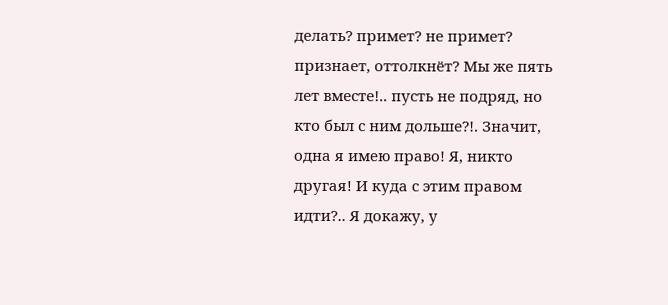делать? примет? не примет? признает, оттолкнёт? Мы же пять лет вместе!.. пусть не подряд, но кто был с ним дольше?!. Значит, одна я имею право! Я, никто другая! И куда с этим правом идти?.. Я докажу, у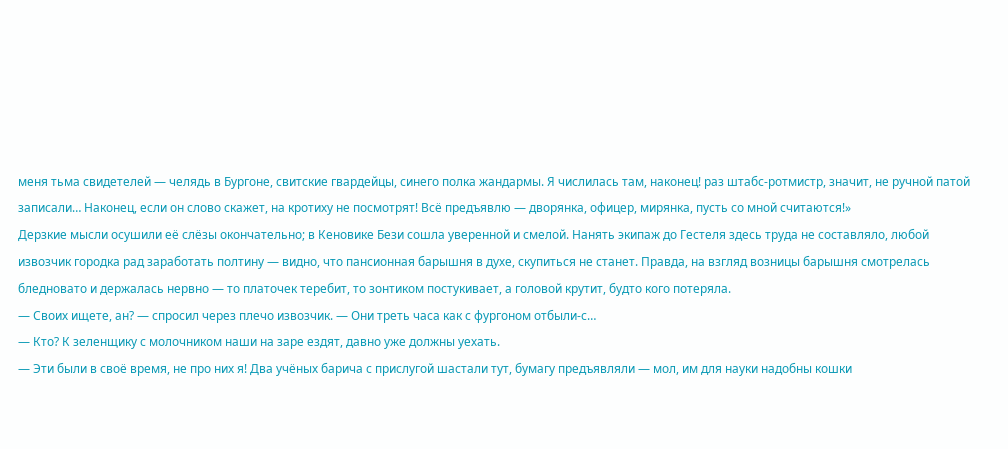меня тьма свидетелей — челядь в Бургоне, свитские гвардейцы, синего полка жандармы. Я числилась там, наконец! раз штабс-ротмистр, значит, не ручной патой записали… Наконец, если он слово скажет, на кротиху не посмотрят! Всё предъявлю — дворянка, офицер, мирянка, пусть со мной считаются!»
Дерзкие мысли осушили её слёзы окончательно; в Кеновике Бези сошла уверенной и смелой. Нанять экипаж до Гестеля здесь труда не составляло, любой извозчик городка рад заработать полтину — видно, что пансионная барышня в духе, скупиться не станет. Правда, на взгляд возницы барышня смотрелась бледновато и держалась нервно — то платочек теребит, то зонтиком постукивает, а головой крутит, будто кого потеряла.
— Своих ищете, ан? — спросил через плечо извозчик. — Они треть часа как с фургоном отбыли-с…
— Кто? К зеленщику с молочником наши на заре ездят, давно уже должны уехать.
— Эти были в своё время, не про них я! Два учёных барича с прислугой шастали тут, бумагу предъявляли — мол, им для науки надобны кошки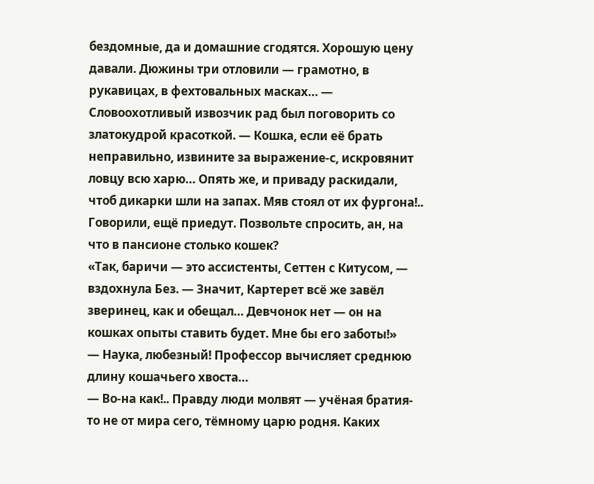бездомные, да и домашние сгодятся. Хорошую цену давали. Дюжины три отловили — грамотно, в рукавицах, в фехтовальных масках… — Словоохотливый извозчик рад был поговорить со златокудрой красоткой. — Кошка, если её брать неправильно, извините за выражение-с, искровянит ловцу всю харю… Опять же, и приваду раскидали, чтоб дикарки шли на запах. Мяв стоял от их фургона!.. Говорили, ещё приедут. Позвольте спросить, ан, на что в пансионе столько кошек?
«Так, баричи — это ассистенты, Сеттен с Китусом, — вздохнула Без. — Значит, Картерет всё же завёл зверинец, как и обещал… Девчонок нет — он на кошках опыты ставить будет. Мне бы его заботы!»
— Наука, любезный! Профессор вычисляет среднюю длину кошачьего хвоста…
— Во-на как!.. Правду люди молвят — учёная братия-то не от мира сего, тёмному царю родня. Каких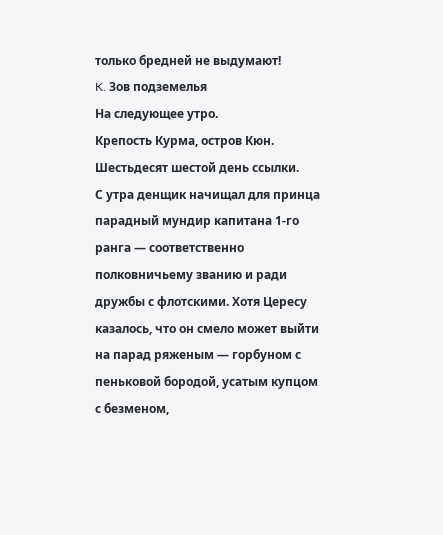только бредней не выдумают!
K. Зов подземелья
На следующее утро.
Крепость Курма, остров Кюн.
Шестьдесят шестой день ссылки.
С утра денщик начищал для принца парадный мундир капитана 1-го ранга — соответственно полковничьему званию и ради дружбы с флотскими. Хотя Цересу казалось, что он смело может выйти на парад ряженым — горбуном с пеньковой бородой, усатым купцом с безменом,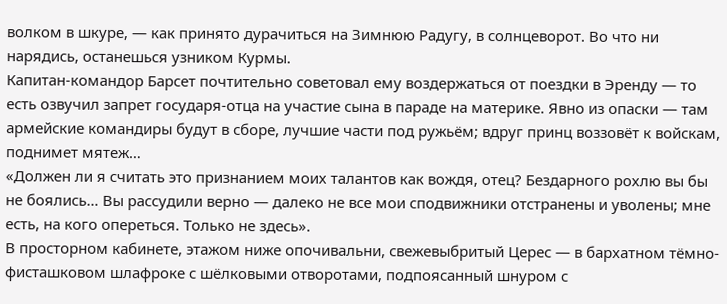волком в шкуре, — как принято дурачиться на Зимнюю Радугу, в солнцеворот. Во что ни нарядись, останешься узником Курмы.
Капитан-командор Барсет почтительно советовал ему воздержаться от поездки в Эренду — то есть озвучил запрет государя-отца на участие сына в параде на материке. Явно из опаски — там армейские командиры будут в сборе, лучшие части под ружьём; вдруг принц воззовёт к войскам, поднимет мятеж…
«Должен ли я считать это признанием моих талантов как вождя, отец? Бездарного рохлю вы бы не боялись… Вы рассудили верно — далеко не все мои сподвижники отстранены и уволены; мне есть, на кого опереться. Только не здесь».
В просторном кабинете, этажом ниже опочивальни, свежевыбритый Церес — в бархатном тёмно-фисташковом шлафроке с шёлковыми отворотами, подпоясанный шнуром с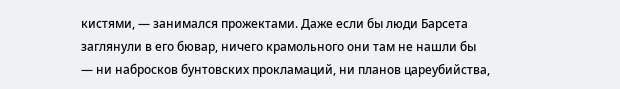кистями, — занимался прожектами. Даже если бы люди Барсета заглянули в его бювар, ничего крамольного они там не нашли бы — ни набросков бунтовских прокламаций, ни планов цареубийства,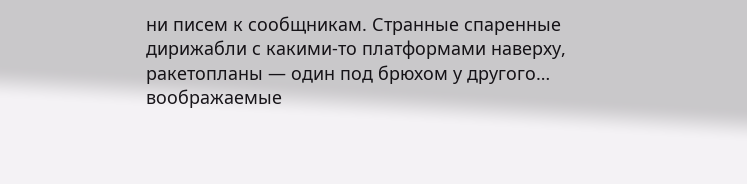ни писем к сообщникам. Странные спаренные дирижабли с какими-то платформами наверху, ракетопланы — один под брюхом у другого… воображаемые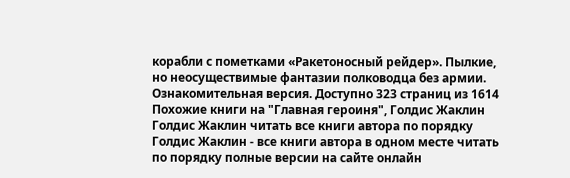корабли с пометками «Ракетоносный рейдер». Пылкие, но неосуществимые фантазии полководца без армии.
Ознакомительная версия. Доступно 323 страниц из 1614
Похожие книги на "Главная героиня", Голдис Жаклин
Голдис Жаклин читать все книги автора по порядку
Голдис Жаклин - все книги автора в одном месте читать по порядку полные версии на сайте онлайн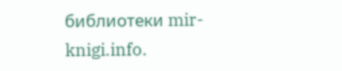библиотеки mir-knigi.info.